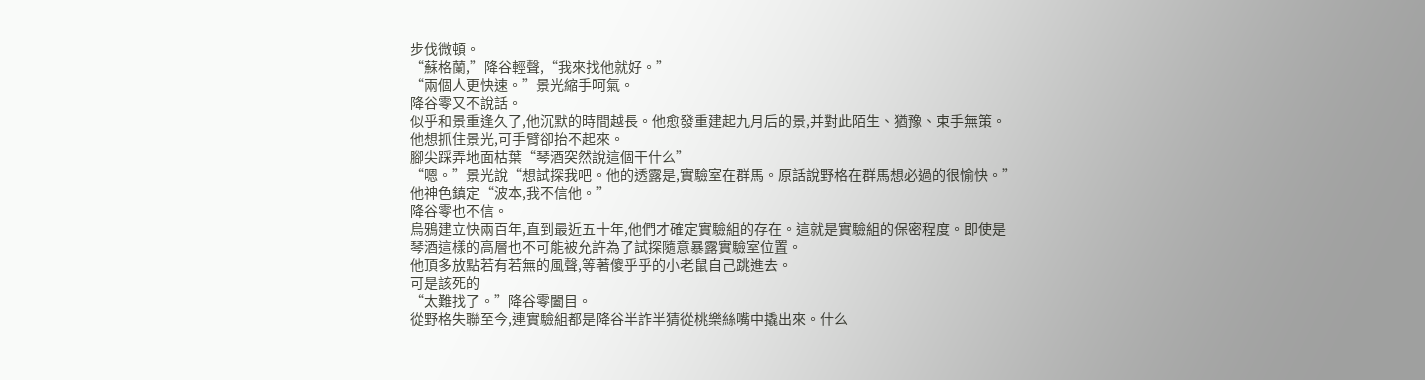步伐微頓。
“蘇格蘭,”降谷輕聲,“我來找他就好。”
“兩個人更快速。”景光縮手呵氣。
降谷零又不說話。
似乎和景重逢久了,他沉默的時間越長。他愈發重建起九月后的景,并對此陌生、猶豫、束手無策。他想抓住景光,可手臂卻抬不起來。
腳尖踩弄地面枯葉“琴酒突然說這個干什么”
“嗯。”景光說“想試探我吧。他的透露是,實驗室在群馬。原話說野格在群馬想必過的很愉快。”
他神色鎮定“波本,我不信他。”
降谷零也不信。
烏鴉建立快兩百年,直到最近五十年,他們才確定實驗組的存在。這就是實驗組的保密程度。即使是琴酒這樣的高層也不可能被允許為了試探隨意暴露實驗室位置。
他頂多放點若有若無的風聲,等著傻乎乎的小老鼠自己跳進去。
可是該死的
“太難找了。”降谷零闔目。
從野格失聯至今,連實驗組都是降谷半詐半猜從桃樂絲嘴中撬出來。什么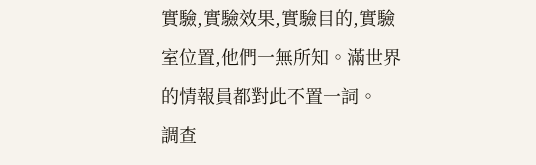實驗,實驗效果,實驗目的,實驗室位置,他們一無所知。滿世界的情報員都對此不置一詞。
調查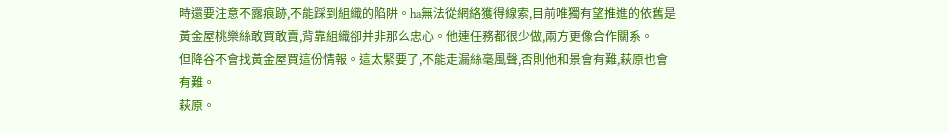時還要注意不露痕跡,不能踩到組織的陷阱。ha無法從網絡獲得線索,目前唯獨有望推進的依舊是黃金屋桃樂絲敢買敢賣,背靠組織卻并非那么忠心。他連任務都很少做,兩方更像合作關系。
但降谷不會找黃金屋買這份情報。這太緊要了,不能走漏絲毫風聲,否則他和景會有難,萩原也會有難。
萩原。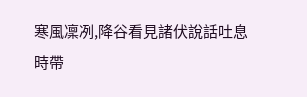寒風凜冽,降谷看見諸伏說話吐息時帶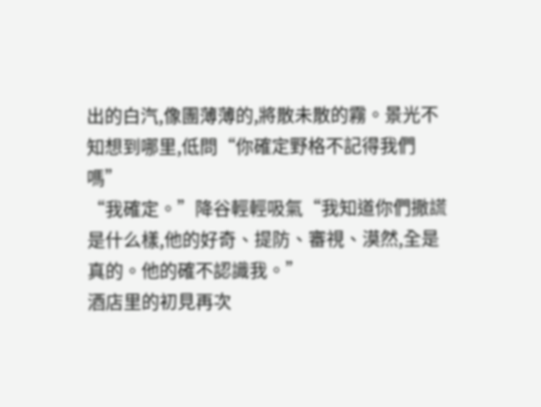出的白汽,像團薄薄的,將散未散的霧。景光不知想到哪里,低問“你確定野格不記得我們嗎”
“我確定。”降谷輕輕吸氣“我知道你們撒謊是什么樣,他的好奇、提防、審視、漠然,全是真的。他的確不認識我。”
酒店里的初見再次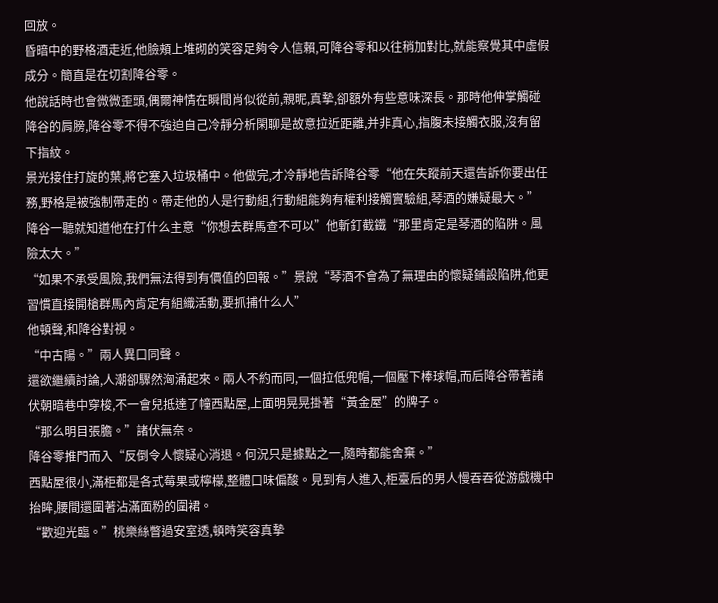回放。
昏暗中的野格酒走近,他臉頰上堆砌的笑容足夠令人信賴,可降谷零和以往稍加對比,就能察覺其中虛假成分。簡直是在切割降谷零。
他說話時也會微微歪頭,偶爾神情在瞬間肖似從前,親昵,真摯,卻額外有些意味深長。那時他伸掌觸碰降谷的肩膀,降谷零不得不強迫自己冷靜分析閑聊是故意拉近距離,并非真心,指腹未接觸衣服,沒有留下指紋。
景光接住打旋的葉,將它塞入垃圾桶中。他做完,才冷靜地告訴降谷零“他在失蹤前天還告訴你要出任務,野格是被強制帶走的。帶走他的人是行動組,行動組能夠有權利接觸實驗組,琴酒的嫌疑最大。”
降谷一聽就知道他在打什么主意“你想去群馬查不可以”他斬釘截鐵“那里肯定是琴酒的陷阱。風險太大。”
“如果不承受風險,我們無法得到有價值的回報。”景說“琴酒不會為了無理由的懷疑鋪設陷阱,他更習慣直接開槍群馬內肯定有組織活動,要抓捕什么人”
他頓聲,和降谷對視。
“中古陽。”兩人異口同聲。
還欲繼續討論,人潮卻驟然洶涌起來。兩人不約而同,一個拉低兜帽,一個壓下棒球帽,而后降谷帶著諸伏朝暗巷中穿梭,不一會兒抵達了幢西點屋,上面明晃晃掛著“黃金屋”的牌子。
“那么明目張膽。”諸伏無奈。
降谷零推門而入“反倒令人懷疑心消退。何況只是據點之一,隨時都能舍棄。”
西點屋很小,滿柜都是各式莓果或檸檬,整體口味偏酸。見到有人進入,柜臺后的男人慢吞吞從游戲機中抬眸,腰間還圍著沾滿面粉的圍裙。
“歡迎光臨。”桃樂絲瞥過安室透,頓時笑容真摯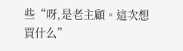些“呀,是老主顧。這次想買什么”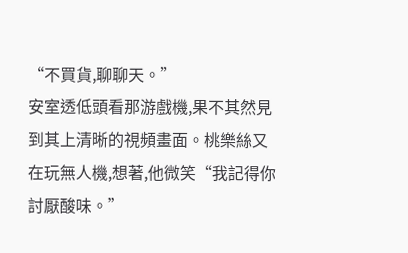“不買貨,聊聊天。”
安室透低頭看那游戲機,果不其然見到其上清晰的視頻畫面。桃樂絲又在玩無人機,想著,他微笑“我記得你討厭酸味。”